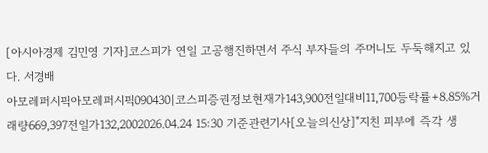[아시아경제 김민영 기자]코스피가 연일 고공행진하면서 주식 부자들의 주머니도 두둑해지고 있다. 서경배
아모레퍼시픽아모레퍼시픽090430|코스피증권정보현재가143,900전일대비11,700등락률+8.85%거래량669,397전일가132,2002026.04.24 15:30 기준관련기사[오늘의신상]"지친 피부에 즉각 생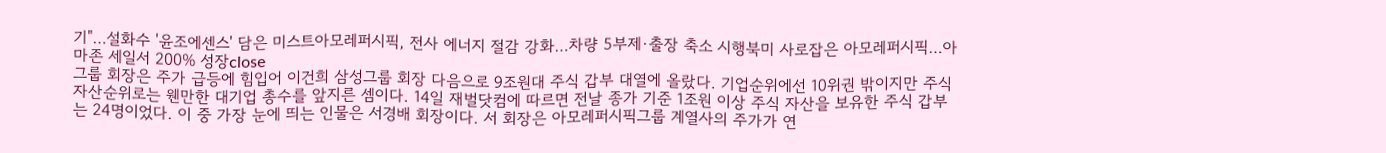기"…설화수 '윤조에센스' 담은 미스트아모레퍼시픽, 전사 에너지 절감 강화…차량 5부제·출장 축소 시행북미 사로잡은 아모레퍼시픽…아마존 세일서 200% 성장close
그룹 회장은 주가 급등에 힘입어 이건희 삼성그룹 회장 다음으로 9조원대 주식 갑부 대열에 올랐다. 기업순위에선 10위권 밖이지만 주식 자산순위로는 웬만한 대기업 총수를 앞지른 셈이다. 14일 재벌닷컴에 따르면 전날 종가 기준 1조원 이상 주식 자산을 보유한 주식 갑부는 24명이었다. 이 중 가장 눈에 띄는 인물은 서경배 회장이다. 서 회장은 아모레퍼시픽그룹 계열사의 주가가 연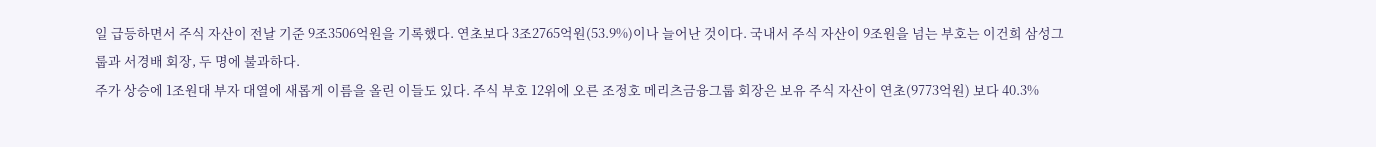일 급등하면서 주식 자산이 전날 기준 9조3506억원을 기록했다. 연초보다 3조2765억원(53.9%)이나 늘어난 것이다. 국내서 주식 자산이 9조원을 넘는 부호는 이건희 삼성그룹과 서경배 회장, 두 명에 불과하다.
주가 상승에 1조원대 부자 대열에 새롭게 이름을 올린 이들도 있다. 주식 부호 12위에 오른 조정호 메리츠금융그룹 회장은 보유 주식 자산이 연초(9773억원) 보다 40.3%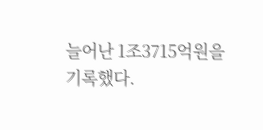늘어난 1조3715억원을 기록했다.